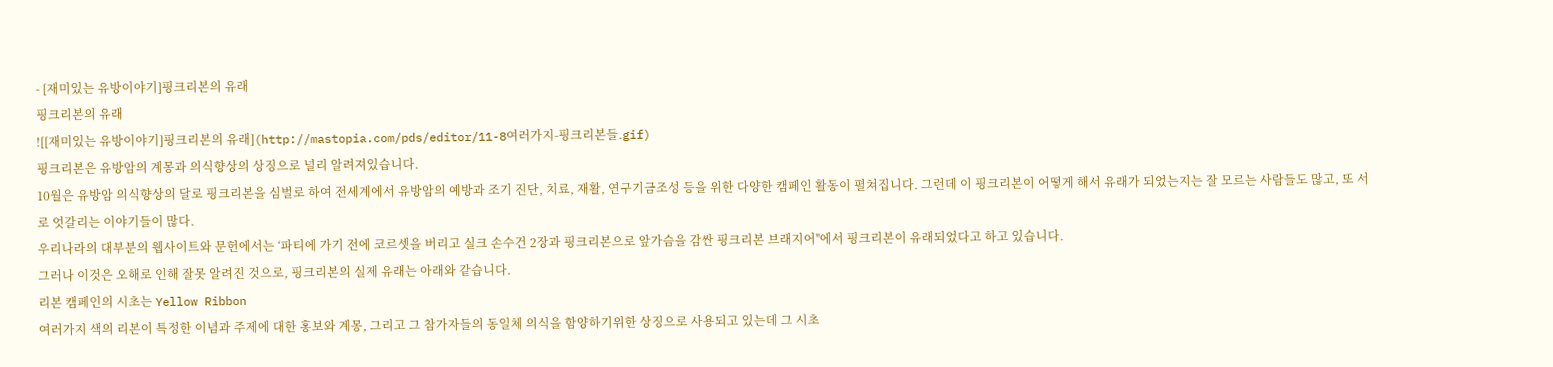- [재미있는 유방이야기]핑크리본의 유래
핑크리본의 유래
![[재미있는 유방이야기]핑크리본의 유래](http://mastopia.com/pds/editor/11-8여러가지-핑크리본들.gif)
핑크리본은 유방암의 계몽과 의식향상의 상징으로 널리 알려져있습니다.
10월은 유방암 의식향상의 달로 핑크리본을 심벌로 하여 전세계에서 유방암의 예방과 조기 진단, 치료, 재활, 연구기금조성 등을 위한 다양한 캠페인 활동이 펼쳐집니다. 그런데 이 핑크리본이 어떻게 해서 유래가 되었는지는 잘 모르는 사람들도 많고, 또 서로 엇갈리는 이야기들이 많다.
우리나라의 대부분의 웹사이트와 문헌에서는 ‘파티에 가기 전에 코르셋을 버리고 실크 손수건 2장과 핑크리본으로 앞가슴을 감싼 핑크리본 브래지어''에서 핑크리본이 유래되었다고 하고 있습니다.
그러나 이것은 오해로 인해 잘못 알려진 것으로, 핑크리본의 실제 유래는 아래와 같습니다.
리본 캠페인의 시초는 Yellow Ribbon
여러가지 색의 리본이 특정한 이념과 주제에 대한 홍보와 계몽, 그리고 그 참가자들의 동일체 의식을 함양하기위한 상징으로 사용되고 있는데 그 시초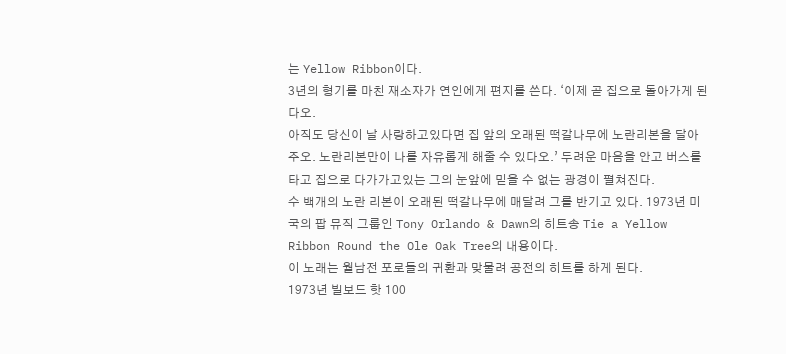는 Yellow Ribbon이다.
3년의 형기를 마친 재소자가 연인에게 편지를 쓴다. ‘이제 곧 집으로 돌아가게 된다오.
아직도 당신이 날 사랑하고있다면 집 앞의 오래된 떡갈나무에 노란리본을 달아주오. 노란리본만이 나를 자유롭게 해줄 수 있다오.’ 두려운 마음을 안고 버스를 타고 집으로 다가가고있는 그의 눈앞에 믿을 수 없는 광경이 펼쳐진다.
수 백개의 노란 리본이 오래된 떡갈나무에 매달려 그를 반기고 있다. 1973년 미국의 팝 뮤직 그룹인 Tony Orlando & Dawn의 히트송 Tie a Yellow Ribbon Round the Ole Oak Tree의 내용이다.
이 노래는 월남전 포로들의 귀환과 맞물려 공전의 히트를 하게 된다.
1973년 빌보드 핫 100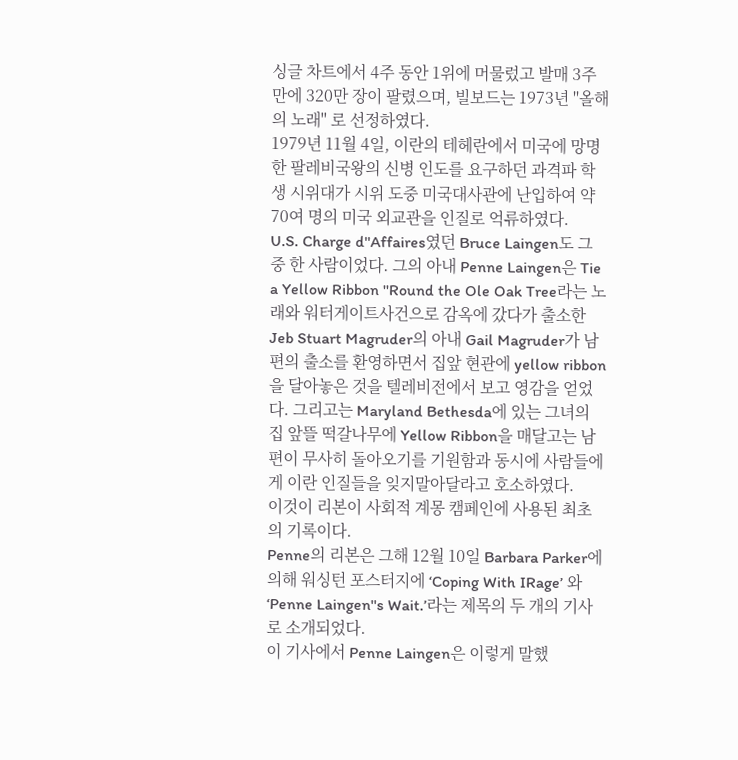싱글 차트에서 4주 동안 1위에 머물렀고 발매 3주 만에 320만 장이 팔렸으며, 빌보드는 1973년 ''올해의 노래'' 로 선정하였다.
1979년 11월 4일, 이란의 테헤란에서 미국에 망명한 팔레비국왕의 신병 인도를 요구하던 과격파 학생 시위대가 시위 도중 미국대사관에 난입하여 약 70여 명의 미국 외교관을 인질로 억류하였다.
U.S. Charge d''Affaires였던 Bruce Laingen도 그 중 한 사람이었다. 그의 아내 Penne Laingen은 Tie a Yellow Ribbon ''Round the Ole Oak Tree라는 노래와 워터게이트사건으로 감옥에 갔다가 출소한 Jeb Stuart Magruder의 아내 Gail Magruder가 남편의 출소를 환영하면서 집앞 현관에 yellow ribbon을 달아놓은 것을 텔레비전에서 보고 영감을 얻었다. 그리고는 Maryland Bethesda에 있는 그녀의 집 앞뜰 떡갈나무에 Yellow Ribbon을 매달고는 남편이 무사히 돌아오기를 기원함과 동시에 사람들에게 이란 인질들을 잊지말아달라고 호소하였다.
이것이 리본이 사회적 계몽 캠페인에 사용된 최초의 기록이다.
Penne의 리본은 그해 12월 10일 Barbara Parker에 의해 워싱턴 포스터지에 ‘Coping With IRage’ 와 ‘Penne Laingen''s Wait.’라는 제목의 두 개의 기사로 소개되었다.
이 기사에서 Penne Laingen은 이렇게 말했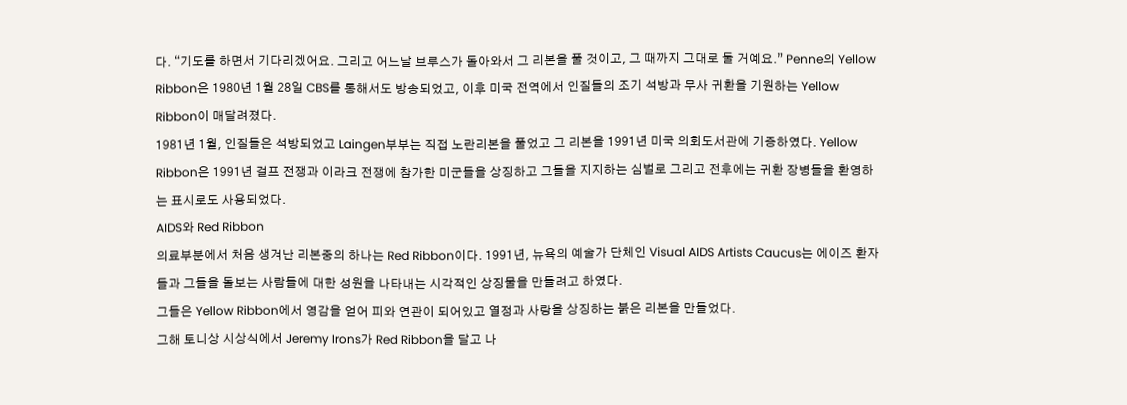다. “기도를 하면서 기다리겠어요. 그리고 어느날 브루스가 돌아와서 그 리본을 풀 것이고, 그 때까지 그대로 둘 거예요.” Penne의 Yellow Ribbon은 1980년 1월 28일 CBS를 통해서도 방송되었고, 이후 미국 전역에서 인질들의 조기 석방과 무사 귀환을 기원하는 Yellow Ribbon이 매달려졌다.
1981년 1월, 인질들은 석방되었고 Laingen부부는 직접 노란리본을 풀었고 그 리본을 1991년 미국 의회도서관에 기증하였다. Yellow Ribbon은 1991년 걸프 전쟁과 이라크 전쟁에 참가한 미군들을 상징하고 그들을 지지하는 심벌로 그리고 전후에는 귀환 장병들을 환영하는 표시로도 사용되었다.
AIDS와 Red Ribbon
의료부분에서 처음 생겨난 리본중의 하나는 Red Ribbon이다. 1991년, 뉴욕의 예술가 단체인 Visual AIDS Artists Caucus는 에이즈 환자들과 그들을 돌보는 사람들에 대한 성원을 나타내는 시각적인 상징물을 만들려고 하였다.
그들은 Yellow Ribbon에서 영감을 얻어 피와 연관이 되어있고 열정과 사랑을 상징하는 붉은 리본을 만들었다.
그해 토니상 시상식에서 Jeremy Irons가 Red Ribbon을 달고 나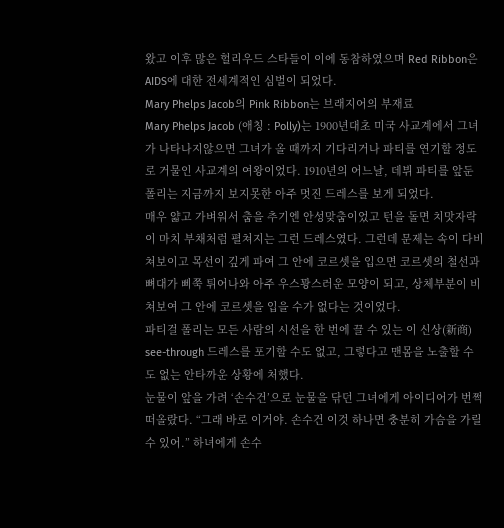왔고 이후 많은 헐리우드 스타들이 이에 동참하였으며 Red Ribbon은 AIDS에 대한 전세계적인 심벌이 되었다.
Mary Phelps Jacob의 Pink Ribbon는 브래지어의 부재료
Mary Phelps Jacob (애칭 : Polly)는 1900년대초 미국 사교계에서 그녀가 나타나지않으면 그녀가 올 때까지 기다리거나 파티를 연기할 정도로 거물인 사교계의 여왕이었다. 1910년의 어느날, 데뷔 파티를 앞둔 폴리는 지금까지 보지못한 아주 멋진 드레스를 보게 되었다.
매우 얇고 가벼워서 춤을 추기엔 안성맞춤이었고 턴을 돌면 치맛자락이 마치 부채처럼 펼쳐지는 그런 드레스였다. 그런데 문제는 속이 다비쳐보이고 목선이 깊게 파여 그 안에 코르셋을 입으면 코르셋의 철선과 뼈대가 삐쭉 튀어나와 아주 우스꽝스러운 모양이 되고, 상체부분이 비쳐보여 그 안에 코르셋을 입을 수가 없다는 것이었다.
파티걸 폴리는 모든 사람의 시선을 한 번에 끌 수 있는 이 신상(新商) see-through 드레스를 포기할 수도 없고, 그렇다고 맨몸을 노출할 수도 없는 안타까운 상황에 처했다.
눈물이 앞을 가려 ‘손수건’으로 눈물을 닦던 그녀에게 아이디어가 번쩍 떠올랐다. “그래 바로 이거야. 손수건 이것 하나면 충분히 가슴을 가릴 수 있어.” 하녀에게 손수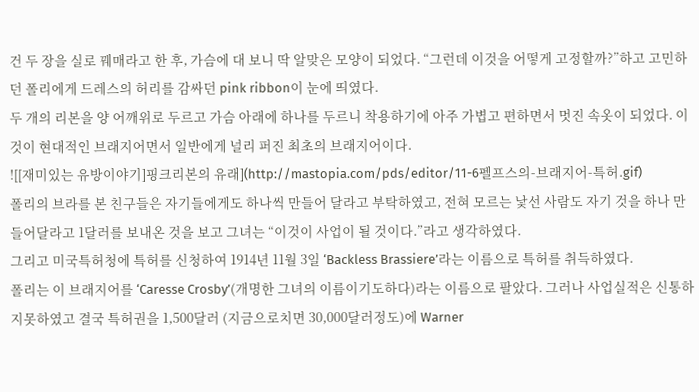건 두 장을 실로 꿰매라고 한 후, 가슴에 대 보니 딱 알맞은 모양이 되었다. “그런데 이것을 어떻게 고정할까?”하고 고민하던 폴리에게 드레스의 허리를 감싸던 pink ribbon이 눈에 띄였다.
두 개의 리본을 양 어깨위로 두르고 가슴 아래에 하나를 두르니 착용하기에 아주 가볍고 편하면서 멋진 속옷이 되었다. 이것이 현대적인 브래지어면서 일반에게 널리 퍼진 최초의 브래지어이다.
![[재미있는 유방이야기]핑크리본의 유래](http://mastopia.com/pds/editor/11-6펠프스의-브래지어-특허.gif)
폴리의 브라를 본 친구들은 자기들에게도 하나씩 만들어 달라고 부탁하였고, 전혀 모르는 낯선 사람도 자기 것을 하나 만들어달라고 1달러를 보내온 것을 보고 그녀는 “이것이 사업이 될 것이다.”라고 생각하였다.
그리고 미국특허청에 특허를 신청하여 1914년 11월 3일 ‘Backless Brassiere’라는 이름으로 특허를 취득하였다.
폴리는 이 브래지어를 ‘Caresse Crosby’(개명한 그녀의 이름이기도하다)라는 이름으로 팔았다. 그러나 사업실적은 신통하지못하였고 결국 특허권을 1,500달러 (지금으로치면 30,000달러정도)에 Warner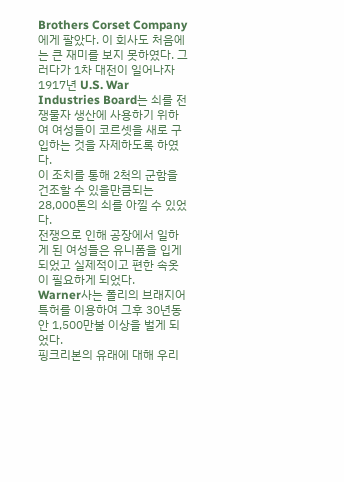Brothers Corset Company에게 팔았다. 이 회사도 처음에는 큰 재미를 보지 못하였다. 그러다가 1차 대전이 일어나자 1917년 U.S. War Industries Board는 쇠를 전쟁물자 생산에 사용하기 위하여 여성들이 코르셋을 새로 구입하는 것을 자제하도록 하였다.
이 조치를 통해 2척의 군함을 건조할 수 있을만큼되는 28,000톤의 쇠를 아낄 수 있었다.
전쟁으로 인해 공장에서 일하게 된 여성들은 유니폼을 입게 되었고 실제적이고 편한 속옷이 필요하게 되었다.
Warner사는 폴리의 브래지어 특허를 이용하여 그후 30년동안 1,500만불 이상을 벌게 되었다.
핑크리본의 유래에 대해 우리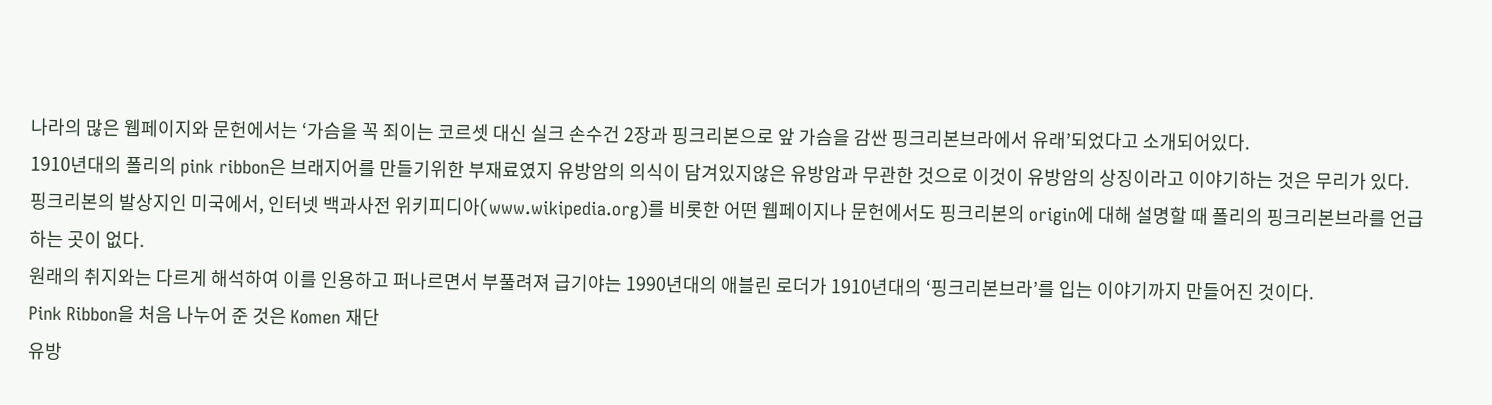나라의 많은 웹페이지와 문헌에서는 ‘가슴을 꼭 죄이는 코르셋 대신 실크 손수건 2장과 핑크리본으로 앞 가슴을 감싼 핑크리본브라에서 유래’되었다고 소개되어있다.
1910년대의 폴리의 pink ribbon은 브래지어를 만들기위한 부재료였지 유방암의 의식이 담겨있지않은 유방암과 무관한 것으로 이것이 유방암의 상징이라고 이야기하는 것은 무리가 있다.
핑크리본의 발상지인 미국에서, 인터넷 백과사전 위키피디아(www.wikipedia.org)를 비롯한 어떤 웹페이지나 문헌에서도 핑크리본의 origin에 대해 설명할 때 폴리의 핑크리본브라를 언급하는 곳이 없다.
원래의 취지와는 다르게 해석하여 이를 인용하고 퍼나르면서 부풀려져 급기야는 1990년대의 애블린 로더가 1910년대의 ‘핑크리본브라’를 입는 이야기까지 만들어진 것이다.
Pink Ribbon을 처음 나누어 준 것은 Komen 재단
유방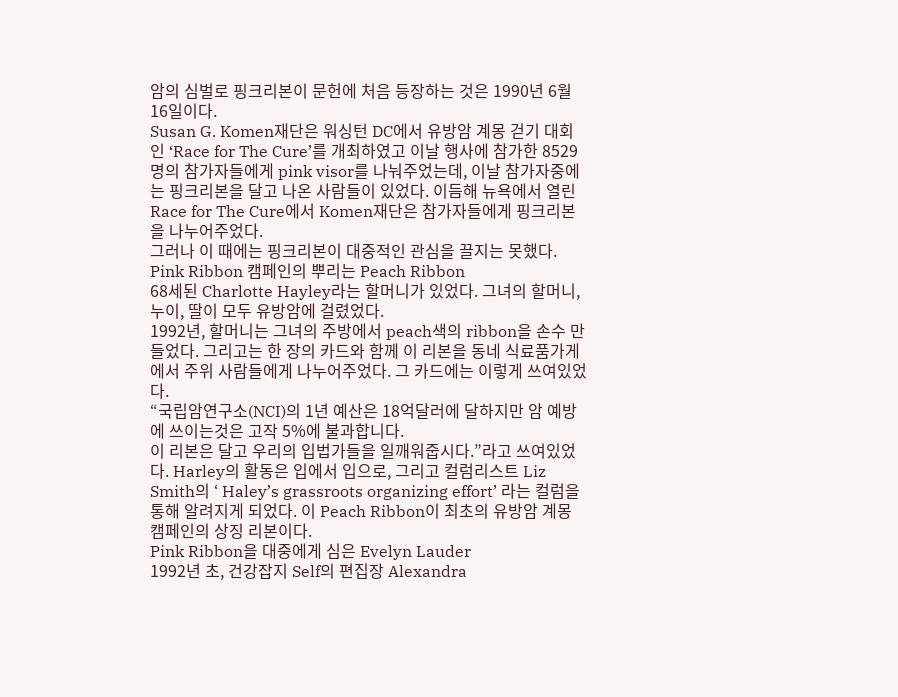암의 심벌로 핑크리본이 문헌에 처음 등장하는 것은 1990년 6월 16일이다.
Susan G. Komen재단은 워싱턴 DC에서 유방암 계몽 걷기 대회인 ‘Race for The Cure’를 개최하였고 이날 행사에 참가한 8529명의 참가자들에게 pink visor를 나눠주었는데, 이날 참가자중에는 핑크리본을 달고 나온 사람들이 있었다. 이듬해 뉴욕에서 열린 Race for The Cure에서 Komen재단은 참가자들에게 핑크리본을 나누어주었다.
그러나 이 때에는 핑크리본이 대중적인 관심을 끌지는 못했다.
Pink Ribbon 캠페인의 뿌리는 Peach Ribbon
68세된 Charlotte Hayley라는 할머니가 있었다. 그녀의 할머니, 누이, 딸이 모두 유방암에 걸렸었다.
1992년, 할머니는 그녀의 주방에서 peach색의 ribbon을 손수 만들었다. 그리고는 한 장의 카드와 함께 이 리본을 동네 식료품가게에서 주위 사람들에게 나누어주었다. 그 카드에는 이렇게 쓰여있었다.
“국립암연구소(NCI)의 1년 예산은 18억달러에 달하지만 암 예방에 쓰이는것은 고작 5%에 불과합니다.
이 리본은 달고 우리의 입법가들을 일깨워줍시다.”라고 쓰여있었다. Harley의 활동은 입에서 입으로, 그리고 컬럼리스트 Liz Smith의 ‘ Haley’s grassroots organizing effort’ 라는 컬럼을 통해 알려지게 되었다. 이 Peach Ribbon이 최초의 유방암 계몽 캠페인의 상징 리본이다.
Pink Ribbon을 대중에게 심은 Evelyn Lauder
1992년 초, 건강잡지 Self의 편집장 Alexandra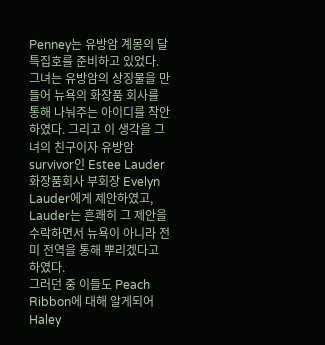Penney는 유방암 계몽의 달 특집호를 준비하고 있었다.
그녀는 유방암의 상징물을 만들어 뉴욕의 화장품 회사를 통해 나눠주는 아이디를 착안하였다. 그리고 이 생각을 그녀의 친구이자 유방암 survivor인 Estee Lauder화장품회사 부회장 Evelyn Lauder에게 제안하였고, Lauder는 흔쾌히 그 제안을 수락하면서 뉴욕이 아니라 전미 전역을 통해 뿌리겠다고 하였다.
그러던 중 이들도 Peach Ribbon에 대해 알게되어 Haley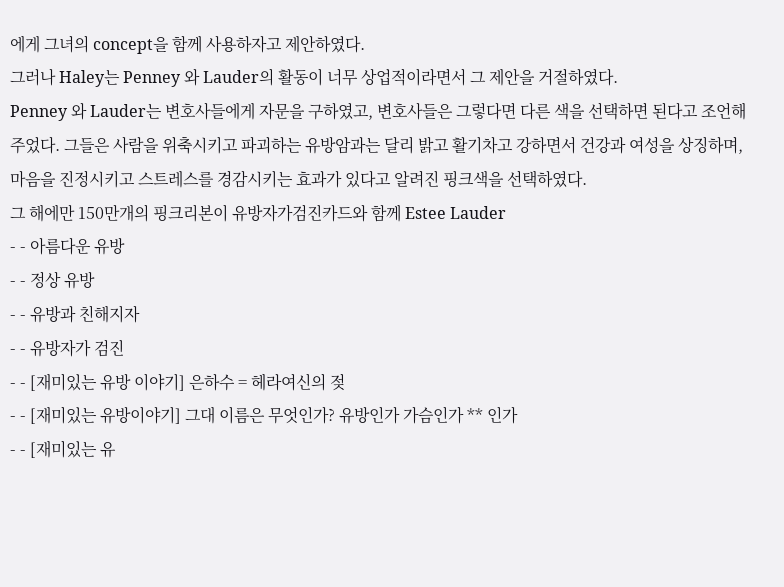에게 그녀의 concept을 함께 사용하자고 제안하였다.
그러나 Haley는 Penney 와 Lauder의 활동이 너무 상업적이라면서 그 제안을 거절하였다.
Penney 와 Lauder는 변호사들에게 자문을 구하였고, 변호사들은 그렇다면 다른 색을 선택하면 된다고 조언해주었다. 그들은 사람을 위축시키고 파괴하는 유방암과는 달리 밝고 활기차고 강하면서 건강과 여성을 상징하며, 마음을 진정시키고 스트레스를 경감시키는 효과가 있다고 알려진 핑크색을 선택하였다.
그 해에만 150만개의 핑크리본이 유방자가검진카드와 함께 Estee Lauder
- - 아름다운 유방
- - 정상 유방
- - 유방과 친해지자
- - 유방자가 검진
- - [재미있는 유방 이야기] 은하수 = 헤라여신의 젖
- - [재미있는 유방이야기] 그대 이름은 무엇인가? 유방인가 가슴인가 ** 인가
- - [재미있는 유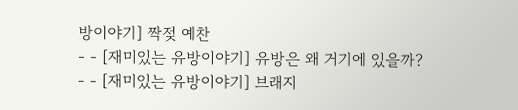방이야기] 짝젖 예찬
- - [재미있는 유방이야기] 유방은 왜 거기에 있을까?
- - [재미있는 유방이야기] 브래지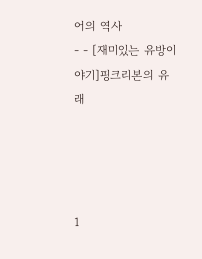어의 역사
- - [재미있는 유방이야기]핑크리본의 유래




1